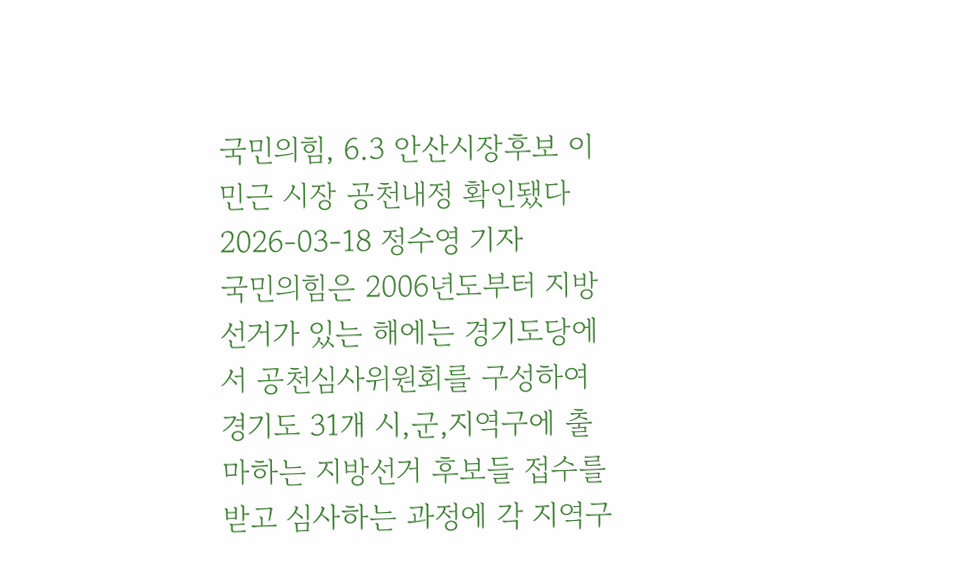국민의힘, 6.3 안산시장후보 이민근 시장 공천내정 확인됐다
2026-03-18 정수영 기자
국민의힘은 2006년도부터 지방선거가 있는 해에는 경기도당에서 공천심사위원회를 구성하여 경기도 31개 시,군,지역구에 출마하는 지방선거 후보들 접수를 받고 심사하는 과정에 각 지역구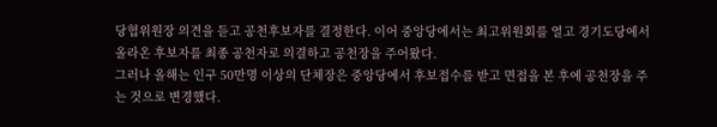당협위원장 의견을 듣고 공천후보자를 결정한다. 이어 중앙당에서는 최고위원회를 열고 경기도당에서 올라온 후보자를 최종 공천자로 의결하고 공천장을 주어왔다.
그러나 올해는 인구 50만명 이상의 단체장은 중앙당에서 후보접수를 받고 면접을 본 후에 공천장을 주는 것으로 변경했다.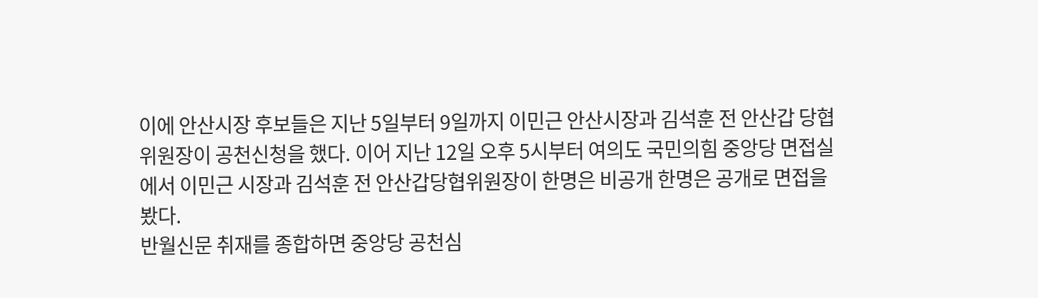이에 안산시장 후보들은 지난 5일부터 9일까지 이민근 안산시장과 김석훈 전 안산갑 당협위원장이 공천신청을 했다. 이어 지난 12일 오후 5시부터 여의도 국민의힘 중앙당 면접실에서 이민근 시장과 김석훈 전 안산갑당협위원장이 한명은 비공개 한명은 공개로 면접을 봤다.
반월신문 취재를 종합하면 중앙당 공천심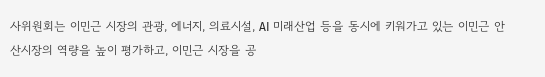사위원회는 이민근 시장의 관광, 에너지, 의료시설, AI 미래산업 등을 동시에 키워가고 있는 이민근 안산시장의 역량을 높이 평가하고, 이민근 시장을 공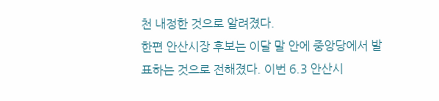천 내정한 것으로 알려졌다.
한편 안산시장 후보는 이달 말 안에 중앙당에서 발표하는 것으로 전해졌다. 이번 6.3 안산시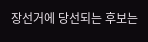장선거에 당선되는 후보는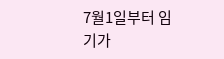7월1일부터 임기가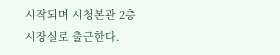시작되며 시청본관 2층 시장실로 출근한다.